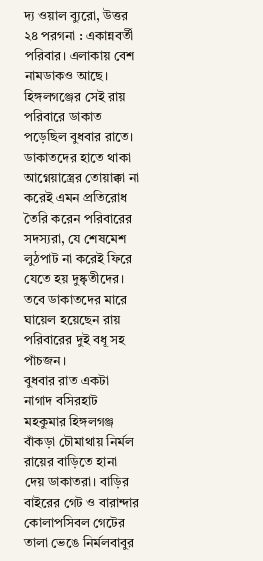দ্য ওয়াল ব্যুরো, উত্তর ২৪ পরগনা : একান্নবর্তী পরিবার। এলাকায় বেশ নামডাকও আছে। হিঙ্গলগঞ্জের সেই রায় পরিবারে ডাকাত পড়েছিল বুধবার রাতে। ডাকাতদের হাতে থাকা আগ্নেয়াস্ত্রের তোয়াক্কা না করেই এমন প্রতিরোধ তৈরি করেন পরিবারের সদস্যরা, যে শেষমেশ লুঠপাট না করেই ফিরে যেতে হয় দুষ্কৃতীদের। তবে ডাকাতদের মারে ঘায়েল হয়েছেন রায় পরিবারের দুই বধূ সহ পাঁচজন।
বুধবার রাত একটা নাগাদ বসিরহাট মহকুমার হিঙ্গলগঞ্জ বাঁকড়া চৌমাথায় নির্মল রায়ের বাড়িতে হানা দেয় ডাকাতরা। বাড়ির বাইরের গেট ও বারান্দার কোলাপসিবল গেটের তালা ভেঙে নির্মলবাবুর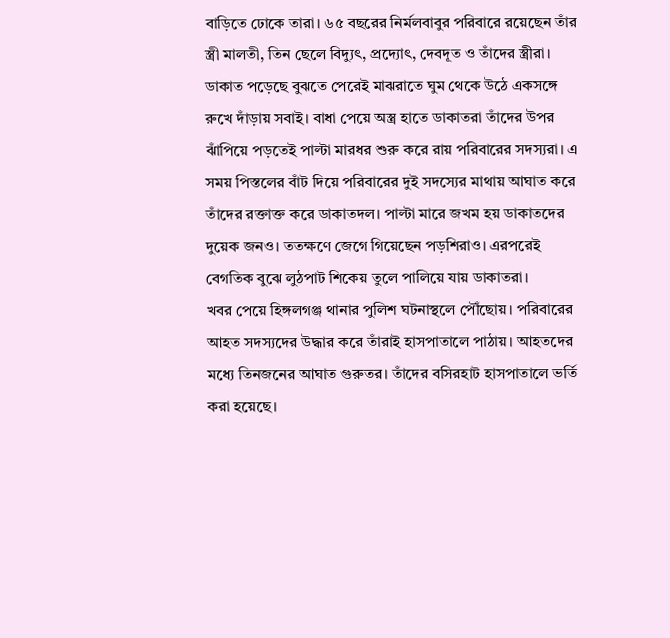বাড়িতে ঢোকে তারা। ৬৫ বছরের নির্মলবাবুর পরিবারে রয়েছেন তাঁর স্ত্রী মালতী, তিন ছেলে বিদ্যুৎ, প্রদ্যোৎ, দেবদূত ও তাঁদের স্ত্রীরা।
ডাকাত পড়েছে বুঝতে পেরেই মাঝরাতে ঘুম থেকে উঠে একসঙ্গে রুখে দাঁড়ায় সবাই। বাধা পেয়ে অস্ত্র হাতে ডাকাতরা তাঁদের উপর ঝাঁপিয়ে পড়তেই পাল্টা মারধর শুরু করে রায় পরিবারের সদস্যরা। এ সময় পিস্তলের বাঁট দিয়ে পরিবারের দুই সদস্যের মাথায় আঘাত করে তাঁদের রক্তাক্ত করে ডাকাতদল। পাল্টা মারে জখম হয় ডাকাতদের দুয়েক জনও। ততক্ষণে জেগে গিয়েছেন পড়শিরাও। এরপরেই বেগতিক বুঝে লুঠপাট শিকেয় তুলে পালিয়ে যায় ডাকাতরা।
খবর পেয়ে হিঙ্গলগঞ্জ থানার পুলিশ ঘটনাস্থলে পৌঁছোয়। পরিবারের আহত সদস্যদের উদ্ধার করে তাঁরাই হাসপাতালে পাঠায়। আহতদের মধ্যে তিনজনের আঘাত গুরুতর। তাঁদের বসিরহাট হাসপাতালে ভর্তি করা হয়েছে।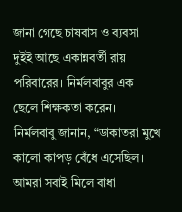জানা গেছে চাষবাস ও ব্যবসা দুইই আছে একান্নবর্তী রায় পরিবারের। নির্মলবাবুর এক ছেলে শিক্ষকতা করেন।
নির্মলবাবু জানান, “ডাকাতরা মুখে কালো কাপড় বেঁধে এসেছিল। আমরা সবাই মিলে বাধা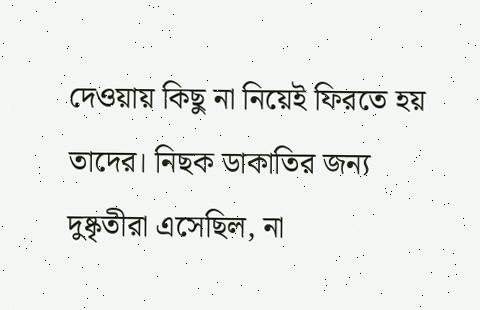দেওয়ায় কিছু না নিয়েই ফিরতে হয় তাদের। নিছক ডাকাতির জন্য দুষ্কৃতীরা এসেছিল, না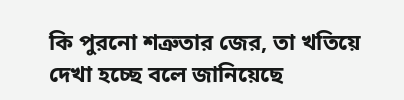কি পুরনো শত্রুতার জের, তা খতিয়ে দেখা হচ্ছে বলে জানিয়েছে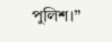পুলিশ।”